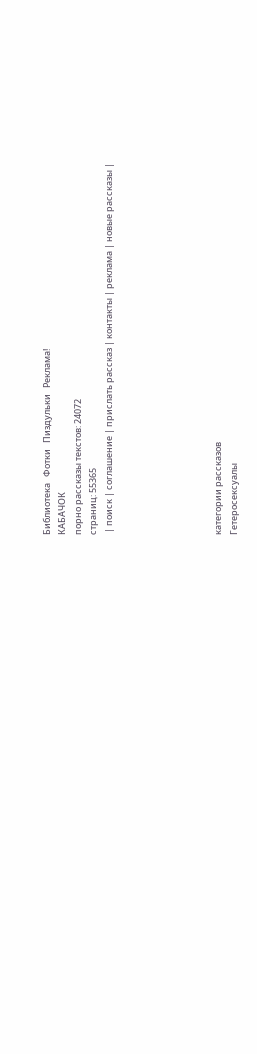Библиотека   Фотки   Пиздульки   Реклама!
КАБАЧОК
порно рассказы текстов: 24072
страниц: 55365
 | поиск | соглашение | прислать рассказ | контакты | реклама | новые рассказы |






категории рассказов
Гетеросексуалы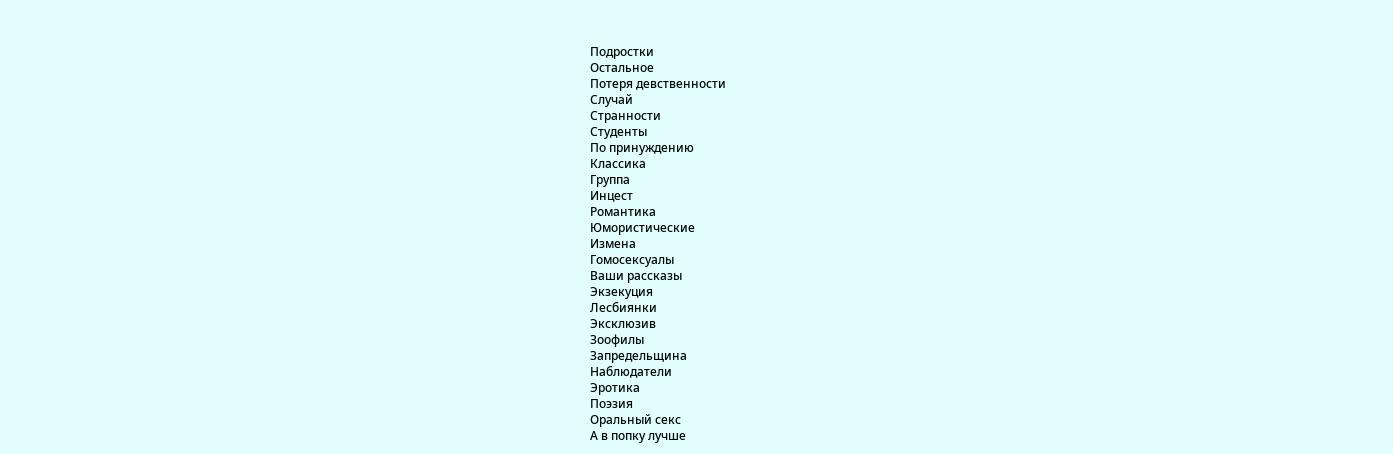Подростки
Остальное
Потеря девственности
Случай
Странности
Студенты
По принуждению
Классика
Группа
Инцест
Романтика
Юмористические
Измена
Гомосексуалы
Ваши рассказы
Экзекуция
Лесбиянки
Эксклюзив
Зоофилы
Запредельщина
Наблюдатели
Эротика
Поэзия
Оральный секс
А в попку лучше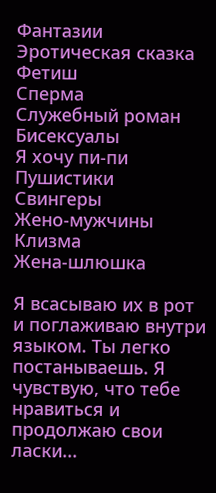Фантазии
Эротическая сказка
Фетиш
Сперма
Служебный роман
Бисексуалы
Я хочу пи-пи
Пушистики
Свингеры
Жено-мужчины
Клизма
Жена-шлюшка

Я всасываю их в рот и поглаживаю внутри языком. Ты легко постанываешь. Я чувствую, что тебе нравиться и продолжаю свои ласки...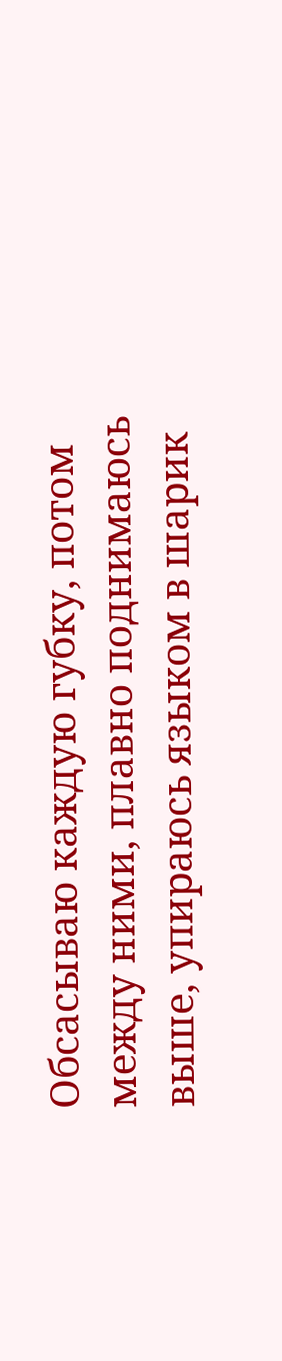Обсасываю каждую губку, потом между ними, плавно поднимаюсь выше, упираюсь языком в шарик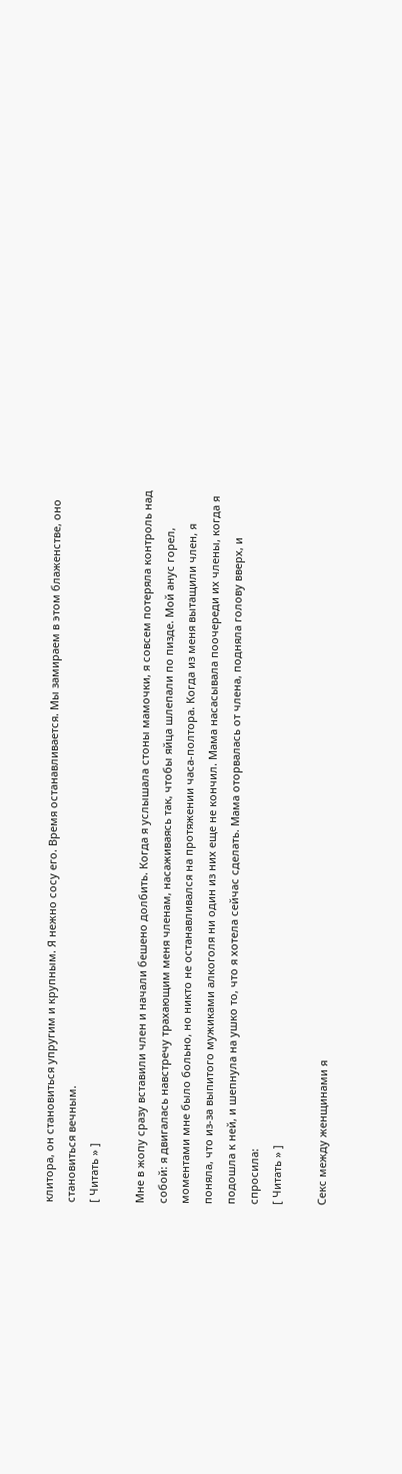клитора, он становиться упругим и крупным. Я нежно сосу его. Время останавливается. Мы замираем в этом блаженстве, оно становиться вечным.
[ Читать » ]

Мне в жопу сразу вставили член и начали бешено долбить. Когда я услышала стоны мамочки, я совсем потеряла контроль над собой: я двигалась навстречу трахающим меня членам, насаживаясь так, чтобы яйца шлепали по пизде. Мой анус горел, моментами мне было больно, но никто не останавливался на протяжении часа-полтора. Когда из меня вытащили член, я поняла, что из-за выпитого мужиками алкоголя ни один из них еще не кончил. Мама насасывала поочереди их члены, когда я подошла к ней, и шепнула на ушко то, что я хотела сейчас сделать. Мама оторвалась от члена, подняла голову вверх, и спросила:
[ Читать » ]

Секс между женщинами я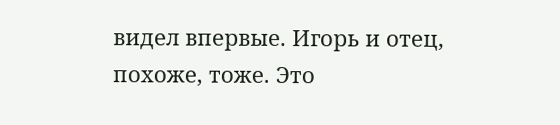видел впервые. Игорь и отец, похоже, тоже. Это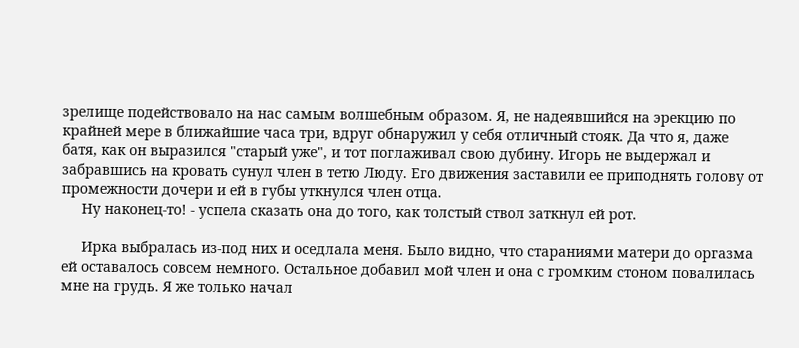зрелище подействовало на нас самым волшебным образом. Я, не надеявшийся на эрекцию по крайней мере в ближайшие часа три, вдруг обнаружил у себя отличный стояк. Да что я, даже батя, как он выразился "старый уже", и тот поглаживал свою дубину. Игорь не выдержал и забравшись на кровать сунул член в тетю Люду. Его движения заставили ее приподнять голову от промежности дочери и ей в губы уткнулся член отца.
     Ну наконец-то! - успела сказать она до того, как толстый ствол заткнул ей рот.

     Ирка выбралась из-под них и оседлала меня. Было видно, что стараниями матери до оргазма ей оставалось совсем немного. Остальное добавил мой член и она с громким стоном повалилась мне на грудь. Я же только начал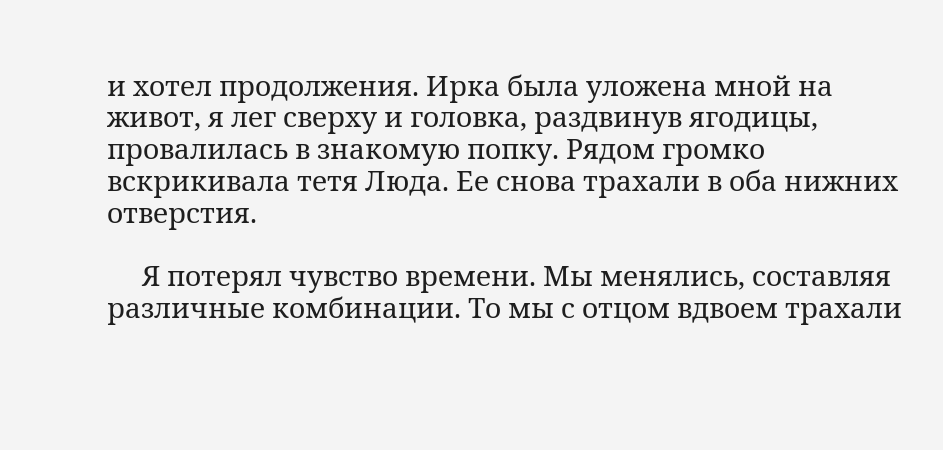и хотел продолжения. Ирка была уложена мной на живот, я лег сверху и головка, раздвинув ягодицы, провалилась в знакомую попку. Рядом громко вскрикивала тетя Люда. Ее снова трахали в оба нижних отверстия.

     Я потерял чувство времени. Мы менялись, составляя различные комбинации. То мы с отцом вдвоем трахали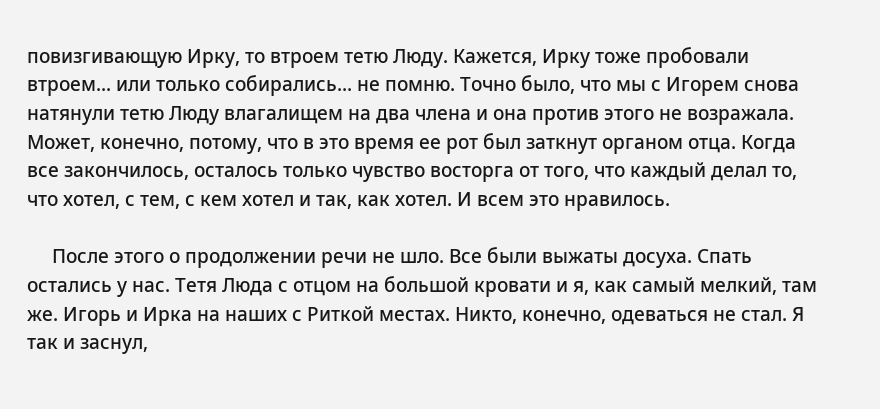повизгивающую Ирку, то втроем тетю Люду. Кажется, Ирку тоже пробовали втроем... или только собирались... не помню. Точно было, что мы с Игорем снова натянули тетю Люду влагалищем на два члена и она против этого не возражала. Может, конечно, потому, что в это время ее рот был заткнут органом отца. Когда все закончилось, осталось только чувство восторга от того, что каждый делал то, что хотел, с тем, с кем хотел и так, как хотел. И всем это нравилось.

     После этого о продолжении речи не шло. Все были выжаты досуха. Спать остались у нас. Тетя Люда с отцом на большой кровати и я, как самый мелкий, там же. Игорь и Ирка на наших с Риткой местах. Никто, конечно, одеваться не стал. Я так и заснул,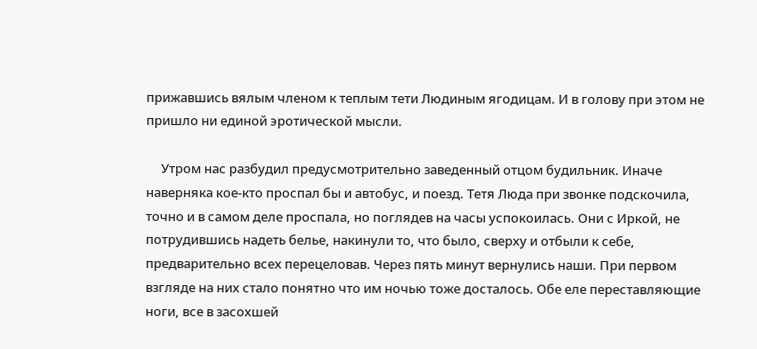прижавшись вялым членом к теплым тети Людиным ягодицам. И в голову при этом не пришло ни единой эротической мысли.

     Утром нас разбудил предусмотрительно заведенный отцом будильник. Иначе наверняка кое-кто проспал бы и автобус, и поезд. Тетя Люда при звонке подскочила, точно и в самом деле проспала, но поглядев на часы успокоилась. Они с Иркой, не потрудившись надеть белье, накинули то, что было, сверху и отбыли к себе, предварительно всех перецеловав. Через пять минут вернулись наши. При первом взгляде на них стало понятно что им ночью тоже досталось. Обе еле переставляющие ноги, все в засохшей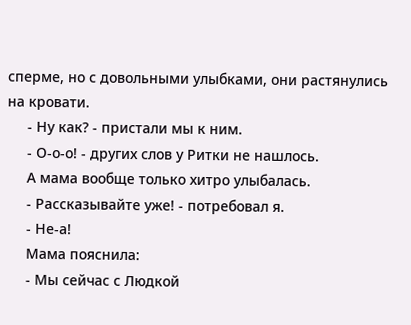сперме, но с довольными улыбками, они растянулись на кровати.
     - Ну как? - пристали мы к ним.
     - О-о-о! - других слов у Ритки не нашлось.
     А мама вообще только хитро улыбалась.
     - Рассказывайте уже! - потребовал я.
     - Не-а!
     Мама пояснила:
     - Мы сейчас с Людкой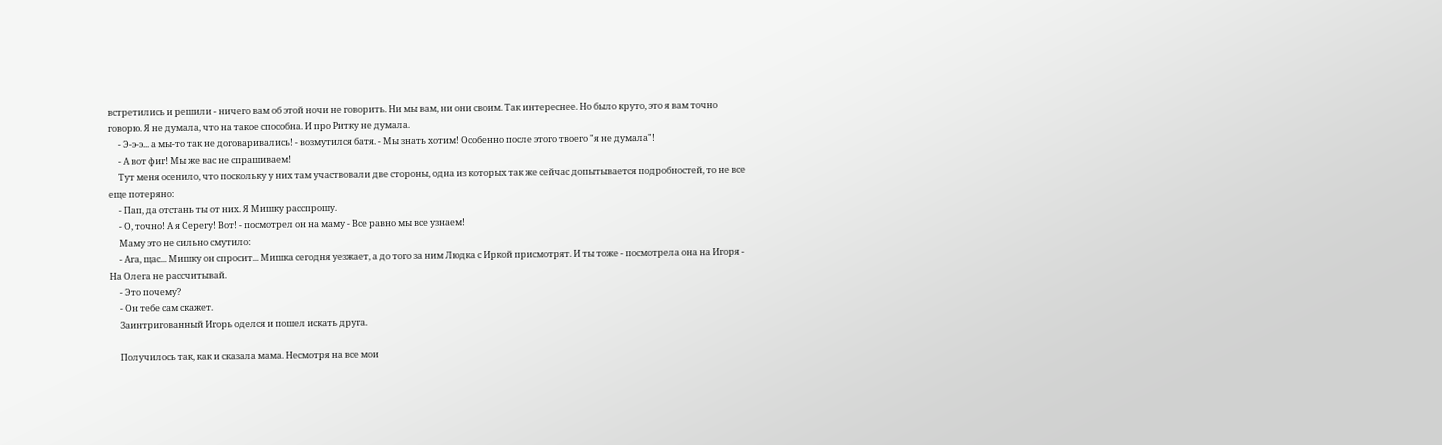встретились и решили - ничего вам об этой ночи не говорить. Ни мы вам, ни они своим. Так интереснее. Но было круто, это я вам точно говорю. Я не думала, что на такое способна. И про Ритку не думала.
     - Э-э-э... а мы-то так не договаривались! - возмутился батя. - Мы знать хотим! Особенно после этого твоего "я не думала"!
     - А вот фиг! Мы же вас не спрашиваем!
     Тут меня осенило, что поскольку у них там участвовали две стороны, одна из которых так же сейчас допытывается подробностей, то не все еще потеряно:
     - Пап, да отстань ты от них. Я Мишку расспрошу.
     - О, точно! А я Серегу! Вот! - посмотрел он на маму - Все равно мы все узнаем!
     Маму это не сильно смутило:
     - Ага, щас... Мишку он спросит... Мишка сегодня уезжает, а до того за ним Людка с Иркой присмотрят. И ты тоже - посмотрела она на Игоря - На Олега не рассчитывай.
     - Это почему?
     - Он тебе сам скажет.
     Заинтригованный Игорь оделся и пошел искать друга.

     Получилось так, как и сказала мама. Несмотря на все мои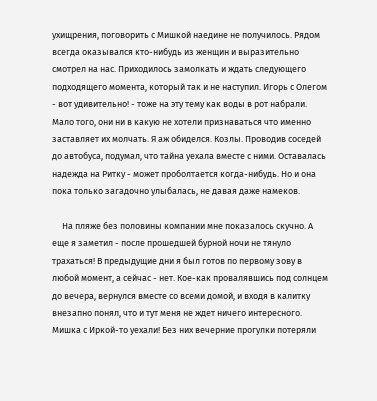ухищрения, поговорить с Мишкой наедине не получилось. Рядом всегда оказывался кто-нибудь из женщин и выразительно смотрел на нас. Приходилось замолкать и ждать следующего подходящего момента, который так и не наступил. Игорь с Олегом - вот удивительно! - тоже на эту тему как воды в рот набрали. Мало того, они ни в какую не хотели признаваться что именно заставляет их молчать. Я аж обиделся. Козлы. Проводив соседей до автобуса, подумал, что тайна уехала вместе с ними. Оставалась надежда на Ритку - может проболтается когда-нибудь. Но и она пока только загадочно улыбалась, не давая даже намеков.

     На пляже без половины компании мне показалось скучно. А еще я заметил - после прошедшей бурной ночи не тянуло трахаться! В предыдущие дни я был готов по первому зову в любой момент, а сейчас - нет. Кое-как провалявшись под солнцем до вечера, вернулся вместе со всеми домой, и входя в калитку внезапно понял, что и тут меня не ждет ничего интересного. Мишка с Иркой-то уехали! Без них вечерние прогулки потеряли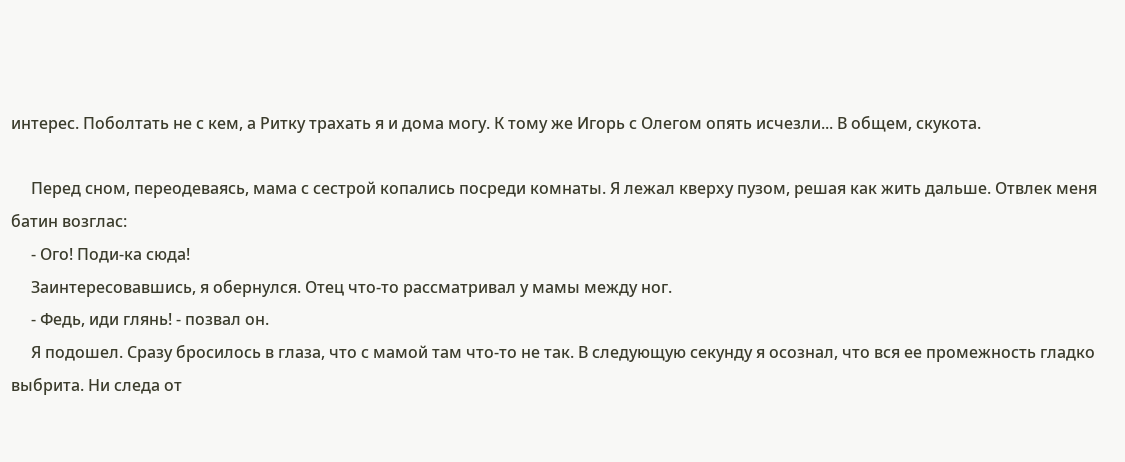интерес. Поболтать не с кем, а Ритку трахать я и дома могу. К тому же Игорь с Олегом опять исчезли... В общем, скукота.

     Перед сном, переодеваясь, мама с сестрой копались посреди комнаты. Я лежал кверху пузом, решая как жить дальше. Отвлек меня батин возглас:
     - Ого! Поди-ка сюда!
     Заинтересовавшись, я обернулся. Отец что-то рассматривал у мамы между ног.
     - Федь, иди глянь! - позвал он.
     Я подошел. Сразу бросилось в глаза, что с мамой там что-то не так. В следующую секунду я осознал, что вся ее промежность гладко выбрита. Ни следа от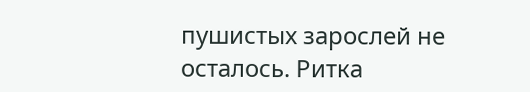пушистых зарослей не осталось. Ритка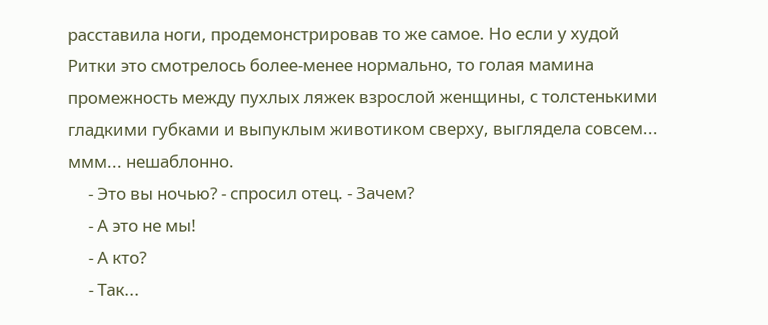расставила ноги, продемонстрировав то же самое. Но если у худой Ритки это смотрелось более-менее нормально, то голая мамина промежность между пухлых ляжек взрослой женщины, с толстенькими гладкими губками и выпуклым животиком сверху, выглядела совсем... ммм... нешаблонно.
     - Это вы ночью? - спросил отец. - Зачем?
     - А это не мы!
     - А кто?
     - Так...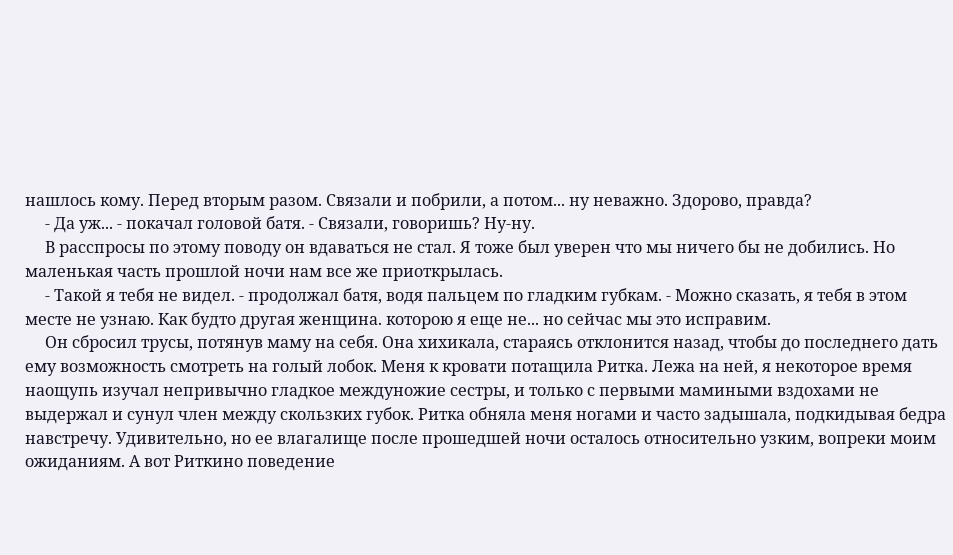нашлось кому. Перед вторым разом. Связали и побрили, а потом... ну неважно. Здорово, правда?
     - Да уж... - покачал головой батя. - Связали, говоришь? Ну-ну.
     В расспросы по этому поводу он вдаваться не стал. Я тоже был уверен что мы ничего бы не добились. Но маленькая часть прошлой ночи нам все же приоткрылась.
     - Такой я тебя не видел. - продолжал батя, водя пальцем по гладким губкам. - Можно сказать, я тебя в этом месте не узнаю. Как будто другая женщина. которою я еще не... но сейчас мы это исправим.
     Он сбросил трусы, потянув маму на себя. Она хихикала, стараясь отклонится назад, чтобы до последнего дать ему возможность смотреть на голый лобок. Меня к кровати потащила Ритка. Лежа на ней, я некоторое время наощупь изучал непривычно гладкое междуножие сестры, и только с первыми мамиными вздохами не выдержал и сунул член между скользких губок. Ритка обняла меня ногами и часто задышала, подкидывая бедра навстречу. Удивительно, но ее влагалище после прошедшей ночи осталось относительно узким, вопреки моим ожиданиям. А вот Риткино поведение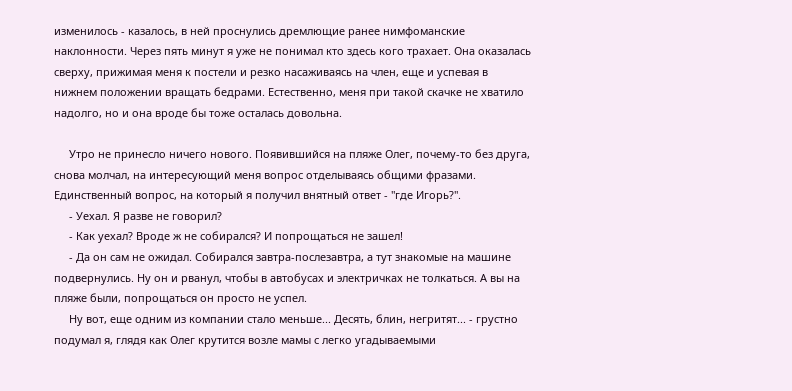изменилось - казалось, в ней проснулись дремлющие ранее нимфоманские наклонности. Через пять минут я уже не понимал кто здесь кого трахает. Она оказалась сверху, прижимая меня к постели и резко насаживаясь на член, еще и успевая в нижнем положении вращать бедрами. Естественно, меня при такой скачке не хватило надолго, но и она вроде бы тоже осталась довольна.

     Утро не принесло ничего нового. Появившийся на пляже Олег, почему-то без друга, снова молчал, на интересующий меня вопрос отделываясь общими фразами. Единственный вопрос, на который я получил внятный ответ - "где Игорь?".
     - Уехал. Я разве не говорил?
     - Как уехал? Вроде ж не собирался? И попрощаться не зашел!
     - Да он сам не ожидал. Собирался завтра-послезавтра, а тут знакомые на машине подвернулись. Ну он и рванул, чтобы в автобусах и электричках не толкаться. А вы на пляже были, попрощаться он просто не успел.
     Ну вот, еще одним из компании стало меньше... Десять, блин, негритят... - грустно подумал я, глядя как Олег крутится возле мамы с легко угадываемыми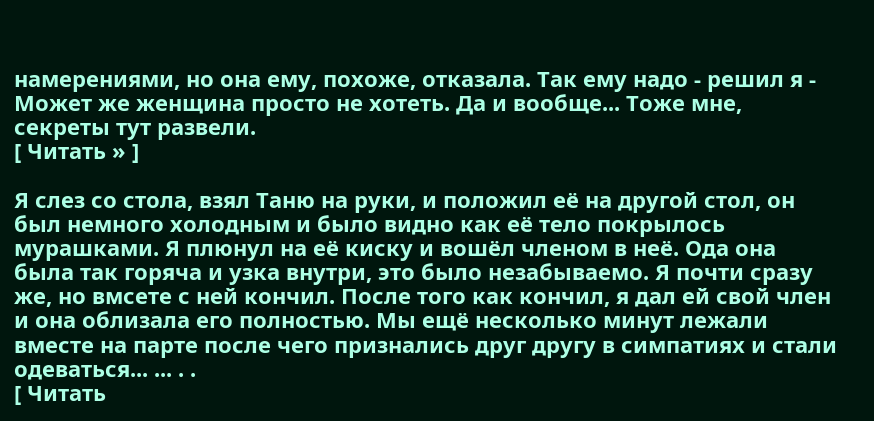намерениями, но она ему, похоже, отказала. Так ему надо - решил я - Может же женщина просто не хотеть. Да и вообще... Тоже мне, секреты тут развели.
[ Читать » ]

Я слез со стола, взял Таню на руки, и положил её на другой стол, он был немного холодным и было видно как её тело покрылось мурашками. Я плюнул на её киску и вошёл членом в неё. Ода она была так горяча и узка внутри, это было незабываемо. Я почти сразу же, но вмсете с ней кончил. После того как кончил, я дал ей свой член и она облизала его полностью. Мы ещё несколько минут лежали вместе на парте после чего признались друг другу в симпатиях и стали одеваться... ... . .
[ Читать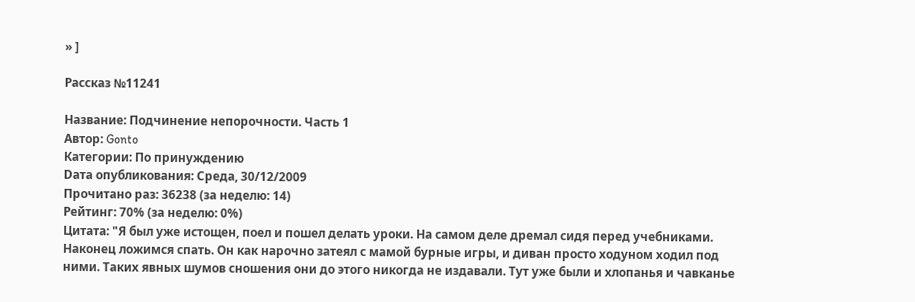» ]

Рассказ №11241

Название: Подчинение непорочности. Часть 1
Автор: Gonto
Категории: По принуждению
Dата опубликования: Среда, 30/12/2009
Прочитано раз: 36238 (за неделю: 14)
Рейтинг: 70% (за неделю: 0%)
Цитата: "Я был уже истощен, поел и пошел делать уроки. На самом деле дремал сидя перед учебниками. Наконец ложимся спать. Он как нарочно затеял с мамой бурные игры, и диван просто ходуном ходил под ними. Таких явных шумов сношения они до этого никогда не издавали. Тут уже были и хлопанья и чавканье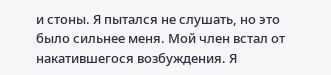и стоны. Я пытался не слушать, но это было сильнее меня. Мой член встал от накатившегося возбуждения. Я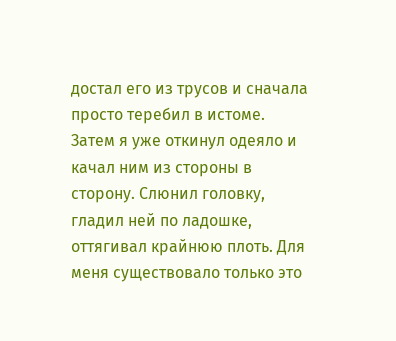достал его из трусов и сначала просто теребил в истоме. Затем я уже откинул одеяло и качал ним из стороны в сторону. Слюнил головку, гладил ней по ладошке, оттягивал крайнюю плоть. Для меня существовало только это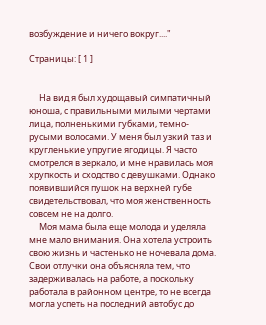возбуждение и ничего вокруг...."

Страницы: [ 1 ]


     На вид я был худощавый симпатичный юноша, с правильными милыми чертами лица, полненькими губками, темно-русыми волосами. У меня был узкий таз и кругленькие упругие ягодицы. Я часто смотрелся в зеркало, и мне нравилась моя хрупкость и сходство с девушками. Однако появившийся пушок на верхней губе свидетельствовал, что моя женственность совсем не на долго.
     Моя мама была еще молода и уделяла мне мало внимания. Она хотела устроить свою жизнь и частенько не ночевала дома. Свои отлучки она объясняла тем, что задерживалась на работе, а поскольку работала в районном центре, то не всегда могла успеть на последний автобус до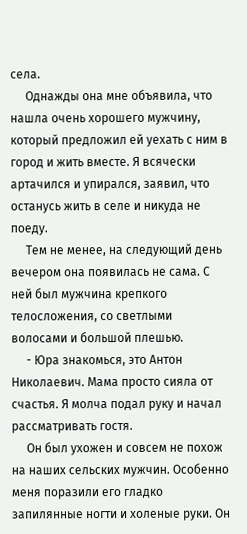села.
     Однажды она мне объявила, что нашла очень хорошего мужчину, который предложил ей уехать с ним в город и жить вместе. Я всячески артачился и упирался, заявил, что останусь жить в селе и никуда не поеду.
     Тем не менее, на следующий день вечером она появилась не сама. С ней был мужчина крепкого телосложения, со светлыми волосами и большой плешью.
     - Юра знакомься, это Антон Николаевич. Мама просто сияла от счастья. Я молча подал руку и начал рассматривать гостя.
     Он был ухожен и совсем не похож на наших сельских мужчин. Особенно меня поразили его гладко запилянные ногти и холеные руки. Он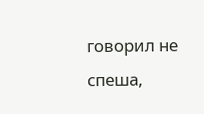говорил не спеша,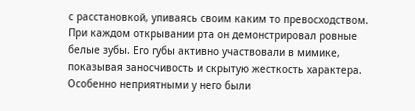с расстановкой, упиваясь своим каким то превосходством. При каждом открывании рта он демонстрировал ровные белые зубы. Его губы активно участвовали в мимике, показывая заносчивость и скрытую жесткость характера. Особенно неприятными у него были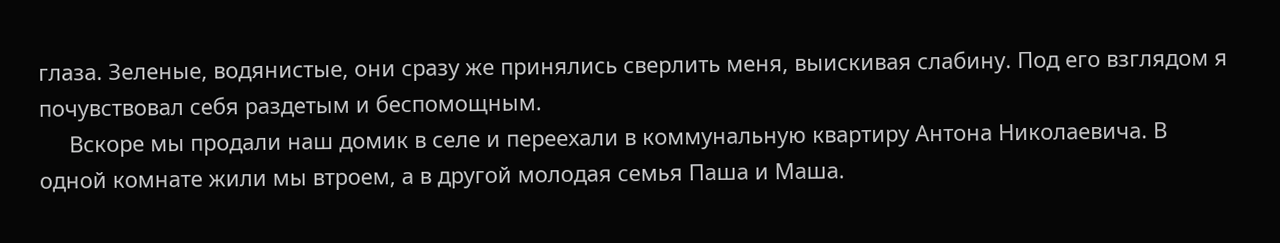глаза. Зеленые, водянистые, они сразу же принялись сверлить меня, выискивая слабину. Под его взглядом я почувствовал себя раздетым и беспомощным.
     Вскоре мы продали наш домик в селе и переехали в коммунальную квартиру Антона Николаевича. В одной комнате жили мы втроем, а в другой молодая семья Паша и Маша.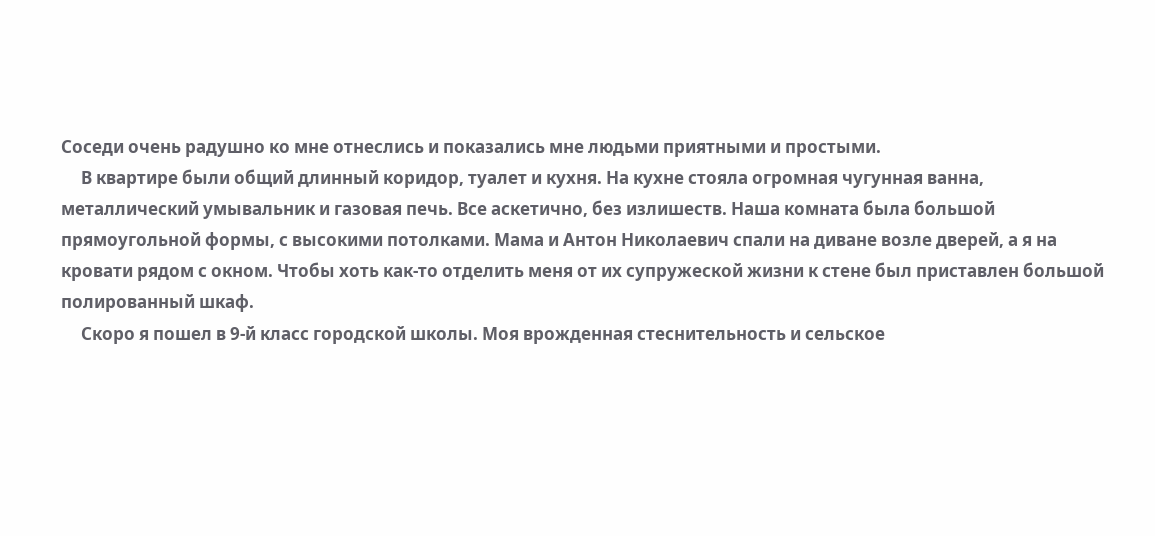Соседи очень радушно ко мне отнеслись и показались мне людьми приятными и простыми.
     В квартире были общий длинный коридор, туалет и кухня. На кухне стояла огромная чугунная ванна, металлический умывальник и газовая печь. Все аскетично, без излишеств. Наша комната была большой прямоугольной формы, с высокими потолками. Мама и Антон Николаевич спали на диване возле дверей, а я на кровати рядом с окном. Чтобы хоть как-то отделить меня от их супружеской жизни к стене был приставлен большой полированный шкаф.
     Скоро я пошел в 9-й класс городской школы. Моя врожденная стеснительность и сельское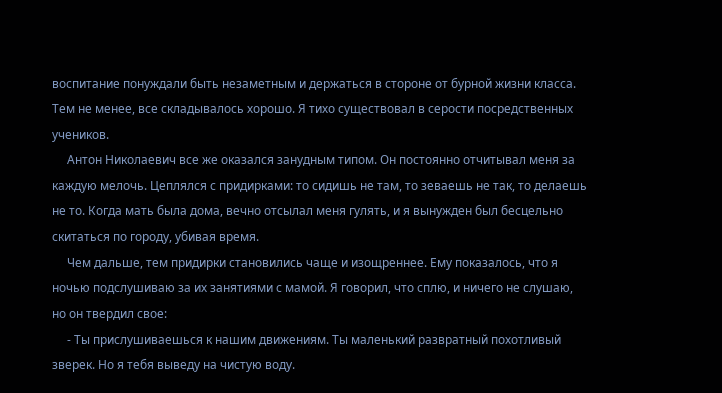воспитание понуждали быть незаметным и держаться в стороне от бурной жизни класса. Тем не менее, все складывалось хорошо. Я тихо существовал в серости посредственных учеников.
     Антон Николаевич все же оказался занудным типом. Он постоянно отчитывал меня за каждую мелочь. Цеплялся с придирками: то сидишь не там, то зеваешь не так, то делаешь не то. Когда мать была дома, вечно отсылал меня гулять, и я вынужден был бесцельно скитаться по городу, убивая время.
     Чем дальше, тем придирки становились чаще и изощреннее. Ему показалось, что я ночью подслушиваю за их занятиями с мамой. Я говорил, что сплю, и ничего не слушаю, но он твердил свое:
     - Ты прислушиваешься к нашим движениям. Ты маленький развратный похотливый зверек. Но я тебя выведу на чистую воду.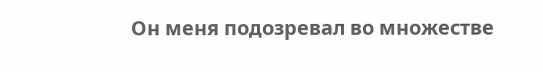Он меня подозревал во множестве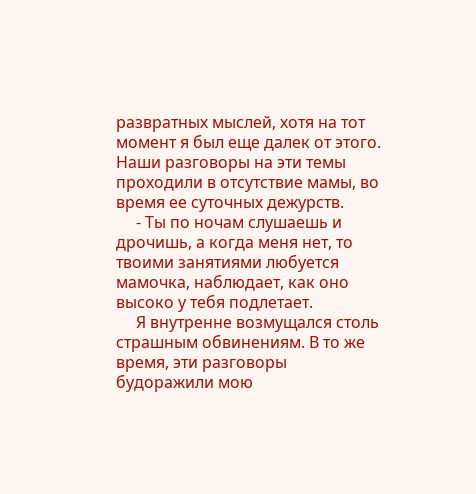развратных мыслей, хотя на тот момент я был еще далек от этого. Наши разговоры на эти темы проходили в отсутствие мамы, во время ее суточных дежурств.
     - Ты по ночам слушаешь и дрочишь, а когда меня нет, то твоими занятиями любуется мамочка, наблюдает, как оно высоко у тебя подлетает.
     Я внутренне возмущался столь страшным обвинениям. В то же время, эти разговоры будоражили мою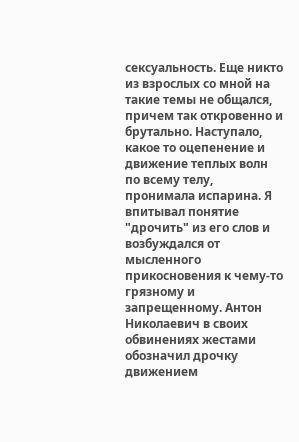сексуальность. Еще никто из взрослых со мной на такие темы не общался, причем так откровенно и брутально. Наступало, какое то оцепенение и движение теплых волн по всему телу, пронимала испарина. Я впитывал понятие "дрочить" из его слов и возбуждался от мысленного прикосновения к чему-то грязному и запрещенному. Антон Николаевич в своих обвинениях жестами обозначил дрочку движением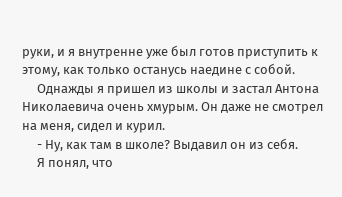руки, и я внутренне уже был готов приступить к этому, как только останусь наедине с собой.
     Однажды я пришел из школы и застал Антона Николаевича очень хмурым. Он даже не смотрел на меня, сидел и курил.
     - Ну, как там в школе? Выдавил он из себя.
     Я понял, что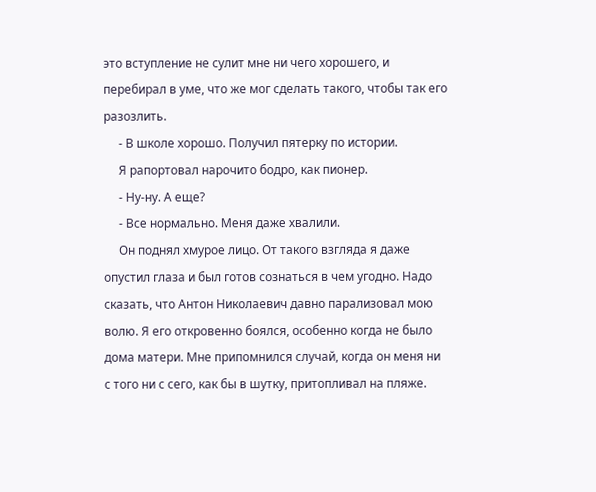это вступление не сулит мне ни чего хорошего, и перебирал в уме, что же мог сделать такого, чтобы так его разозлить.
     - В школе хорошо. Получил пятерку по истории.
     Я рапортовал нарочито бодро, как пионер.
     - Ну-ну. А еще?
     - Все нормально. Меня даже хвалили.
     Он поднял хмурое лицо. От такого взгляда я даже опустил глаза и был готов сознаться в чем угодно. Надо сказать, что Антон Николаевич давно парализовал мою волю. Я его откровенно боялся, особенно когда не было дома матери. Мне припомнился случай, когда он меня ни с того ни с сего, как бы в шутку, притопливал на пляже.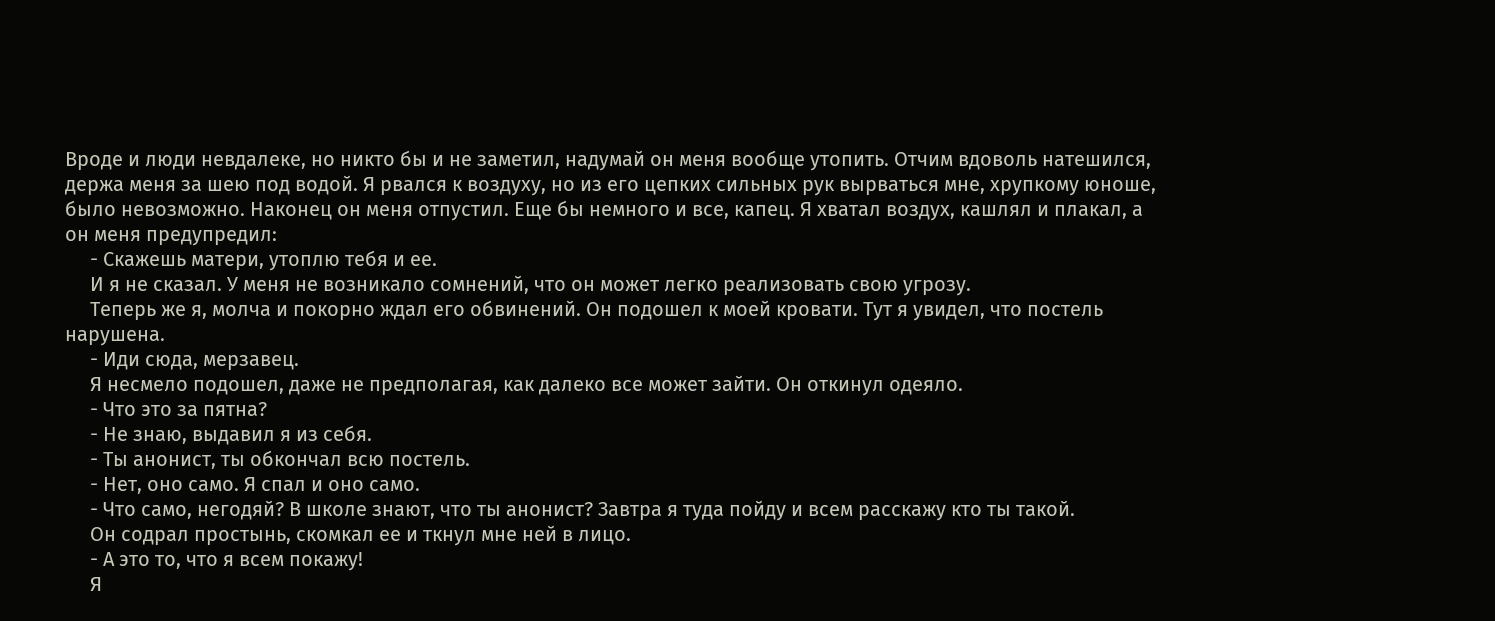Вроде и люди невдалеке, но никто бы и не заметил, надумай он меня вообще утопить. Отчим вдоволь натешился, держа меня за шею под водой. Я рвался к воздуху, но из его цепких сильных рук вырваться мне, хрупкому юноше, было невозможно. Наконец он меня отпустил. Еще бы немного и все, капец. Я хватал воздух, кашлял и плакал, а он меня предупредил:
     - Скажешь матери, утоплю тебя и ее.
     И я не сказал. У меня не возникало сомнений, что он может легко реализовать свою угрозу.
     Теперь же я, молча и покорно ждал его обвинений. Он подошел к моей кровати. Тут я увидел, что постель нарушена.
     - Иди сюда, мерзавец.
     Я несмело подошел, даже не предполагая, как далеко все может зайти. Он откинул одеяло.
     - Что это за пятна?
     - Не знаю, выдавил я из себя.
     - Ты анонист, ты обкончал всю постель.
     - Нет, оно само. Я спал и оно само.
     - Что само, негодяй? В школе знают, что ты анонист? Завтра я туда пойду и всем расскажу кто ты такой.
     Он содрал простынь, скомкал ее и ткнул мне ней в лицо.
     - А это то, что я всем покажу!
     Я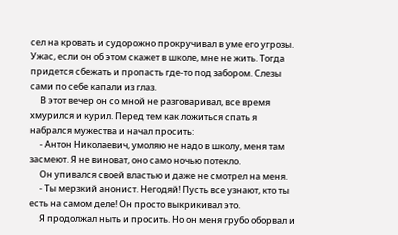сел на кровать и судорожно прокручивал в уме его угрозы. Ужас, если он об этом скажет в школе, мне не жить. Тогда придется сбежать и пропасть где-то под забором. Слезы сами по себе капали из глаз.
     В этот вечер он со мной не разговаривал, все время хмурился и курил. Перед тем как ложиться спать я набрался мужества и начал просить:
     - Антон Николаевич, умоляю не надо в школу, меня там засмеют. Я не виноват, оно само ночью потекло.
     Он упивался своей властью и даже не смотрел на меня.
     - Ты мерзкий анонист. Негодяй! Пусть все узнают, кто ты есть на самом деле! Он просто выкрикивал это.
     Я продолжал ныть и просить. Но он меня грубо оборвал и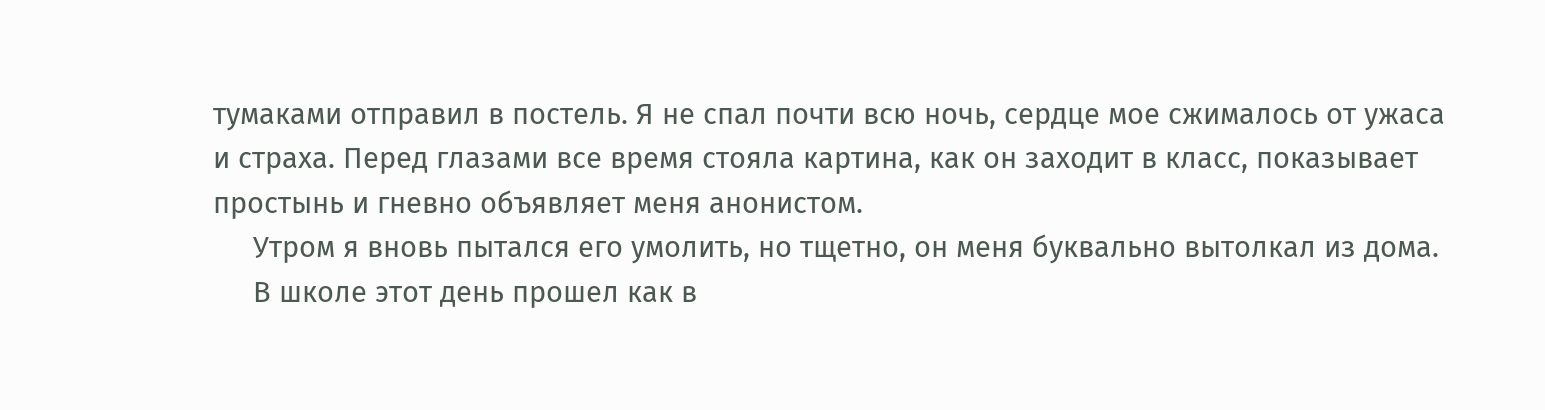тумаками отправил в постель. Я не спал почти всю ночь, сердце мое сжималось от ужаса и страха. Перед глазами все время стояла картина, как он заходит в класс, показывает простынь и гневно объявляет меня анонистом.
     Утром я вновь пытался его умолить, но тщетно, он меня буквально вытолкал из дома.
     В школе этот день прошел как в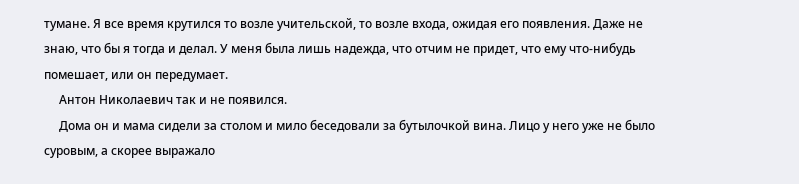тумане. Я все время крутился то возле учительской, то возле входа, ожидая его появления. Даже не знаю, что бы я тогда и делал. У меня была лишь надежда, что отчим не придет, что ему что-нибудь помешает, или он передумает.
     Антон Николаевич так и не появился.
     Дома он и мама сидели за столом и мило беседовали за бутылочкой вина. Лицо у него уже не было суровым, а скорее выражало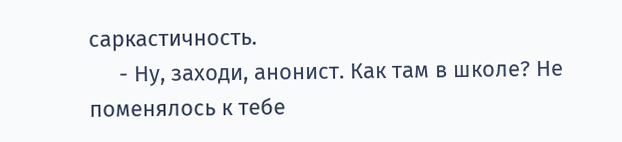саркастичность.
     - Ну, заходи, анонист. Как там в школе? Не поменялось к тебе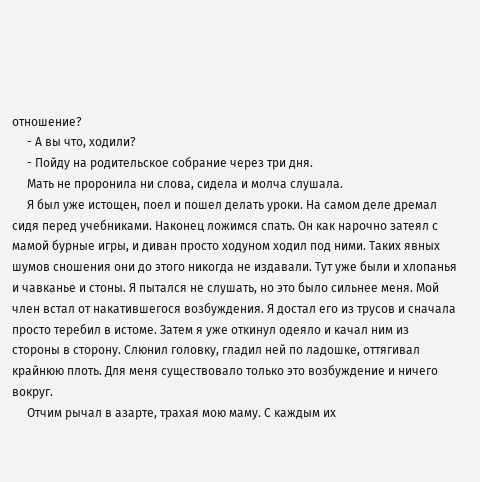отношение?
     - А вы что, ходили?
     - Пойду на родительское собрание через три дня.
     Мать не проронила ни слова, сидела и молча слушала.
     Я был уже истощен, поел и пошел делать уроки. На самом деле дремал сидя перед учебниками. Наконец ложимся спать. Он как нарочно затеял с мамой бурные игры, и диван просто ходуном ходил под ними. Таких явных шумов сношения они до этого никогда не издавали. Тут уже были и хлопанья и чавканье и стоны. Я пытался не слушать, но это было сильнее меня. Мой член встал от накатившегося возбуждения. Я достал его из трусов и сначала просто теребил в истоме. Затем я уже откинул одеяло и качал ним из стороны в сторону. Слюнил головку, гладил ней по ладошке, оттягивал крайнюю плоть. Для меня существовало только это возбуждение и ничего вокруг.
     Отчим рычал в азарте, трахая мою маму. С каждым их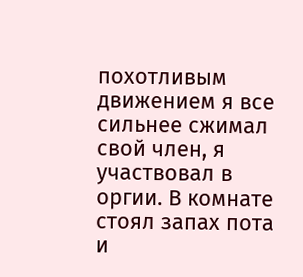похотливым движением я все сильнее сжимал свой член, я участвовал в оргии. В комнате стоял запах пота и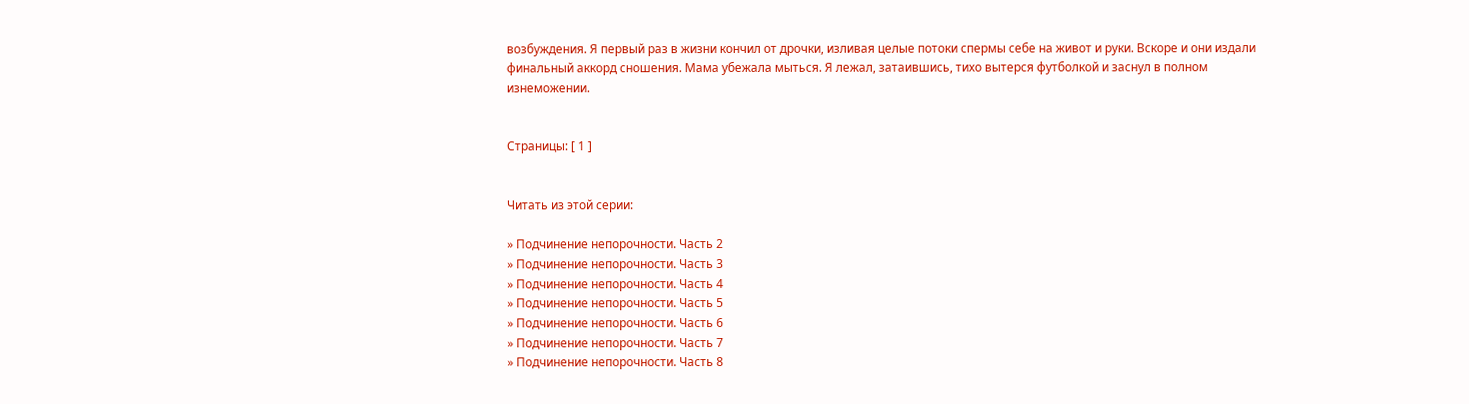возбуждения. Я первый раз в жизни кончил от дрочки, изливая целые потоки спермы себе на живот и руки. Вскоре и они издали финальный аккорд сношения. Мама убежала мыться. Я лежал, затаившись, тихо вытерся футболкой и заснул в полном изнеможении.


Страницы: [ 1 ]


Читать из этой серии:

» Подчинение непорочности. Часть 2
» Подчинение непорочности. Часть 3
» Подчинение непорочности. Часть 4
» Подчинение непорочности. Часть 5
» Подчинение непорочности. Часть 6
» Подчинение непорочности. Часть 7
» Подчинение непорочности. Часть 8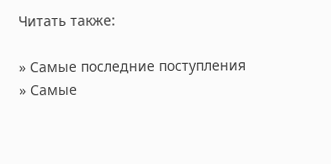Читать также:

» Самые последние поступления
» Самые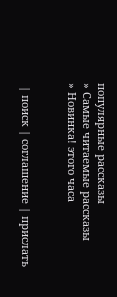популярные рассказы
» Самые читаемые рассказы
» Новинка! этого часа


 | поиск | соглашение | прислать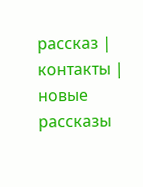рассказ | контакты | новые рассказы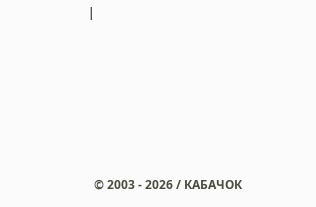|






  © 2003 - 2026 / КАБАЧОК